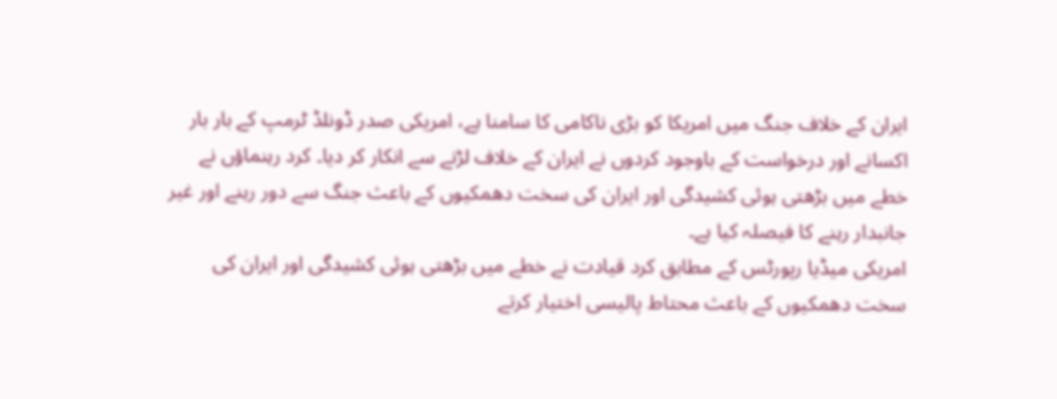ایران کے خلاف جنگ میں امریکا کو بڑی ناکامی کا سامنا ہے، امریکی صدر ڈونلڈ ٹرمپ کے بار بار اکسانے اور درخواست کے باوجود کردوں نے ایران کے خلاف لڑنے سے انکار کر دیا۔ کرد رہنماؤں نے خطے میں بڑھتی ہوئی کشیدگی اور ایران کی سخت دھمکیوں کے باعث جنگ سے دور رہنے اور غیر جانبدار رہنے کا فیصلہ کیا ہے۔
امریکی میڈیا رپورٹس کے مطابق کرد قیادت نے خطے میں بڑھتی ہوئی کشیدگی اور ایران کی سخت دھمکیوں کے باعث محتاط پالیسی اختیار کرتے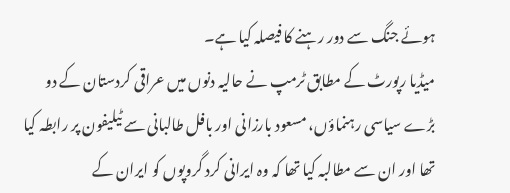ہوئے جنگ سے دور رہنے کا فیصلہ کیا ہے۔
میڈیا رپورٹ کے مطابق ٹرمپ نے حالیہ دنوں میں عراقی کردستان کے دو بڑے سیاسی رہنماؤں، مسعود بارزانی اور بافل طالبانی سے ٹیلیفون پر رابطہ کیا تھا اور ان سے مطالبہ کیا تھا کہ وہ ایرانی کرد گروپوں کو ایران کے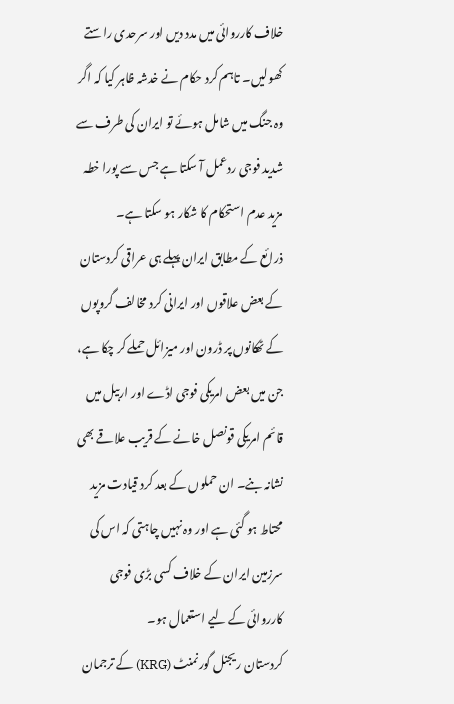خلاف کارروائی میں مدد دیں اور سرحدی راستے کھولیں۔ تاہم کرد حکام نے خدشہ ظاہر کیا کہ اگر وہ جنگ میں شامل ہوئے تو ایران کی طرف سے شدید فوجی ردعمل آ سکتا ہے جس سے پورا خطہ مزید عدم استحکام کا شکار ہو سکتا ہے۔
ذرائع کے مطابق ایران پہلے ہی عراقی کردستان کے بعض علاقوں اور ایرانی کرد مخالف گروپوں کے ٹھکانوں پر ڈرون اور میزائل حملے کر چکا ہے، جن میں بعض امریکی فوجی اڈے اور اربیل میں قائم امریکی قونصل خانے کے قریب علاقے بھی نشانہ بنے۔ ان حملوں کے بعد کرد قیادت مزید محتاط ہو گئی ہے اور وہ نہیں چاہتی کہ اس کی سرزمین ایران کے خلاف کسی بڑی فوجی کارروائی کے لیے استعمال ہو۔
کردستان ریجنل گورنمنٹ (KRG) کے ترجمان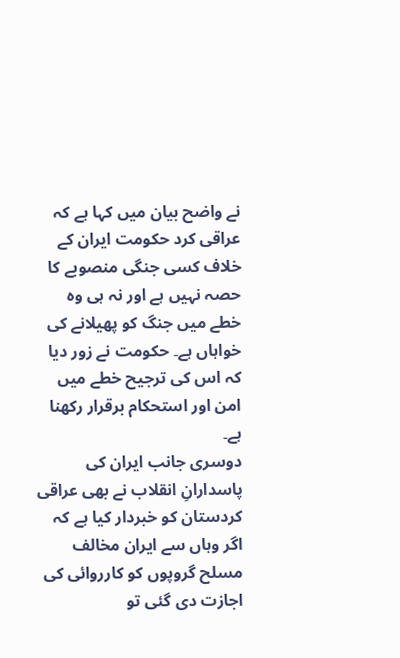نے واضح بیان میں کہا ہے کہ عراقی کرد حکومت ایران کے خلاف کسی جنگی منصوبے کا حصہ نہیں ہے اور نہ ہی وہ خطے میں جنگ کو پھیلانے کی خواہاں ہے۔ حکومت نے زور دیا کہ اس کی ترجیح خطے میں امن اور استحکام برقرار رکھنا ہے۔
دوسری جانب ایران کی پاسدارانِ انقلاب نے بھی عراقی کردستان کو خبردار کیا ہے کہ اگر وہاں سے ایران مخالف مسلح گروپوں کو کارروائی کی اجازت دی گئی تو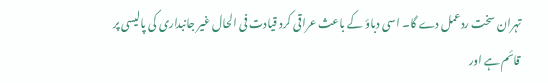تہران سخت ردعمل دے گا۔ اسی دباؤ کے باعث عراقی کرد قیادت فی الحال غیر جانبداری کی پالیسی پر قائم ہے اور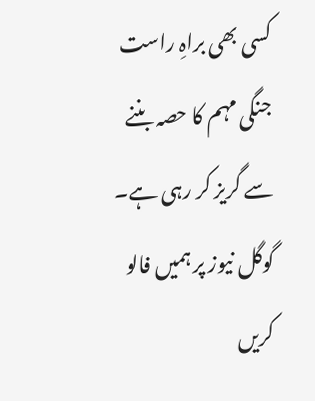کسی بھی براہِ راست جنگی مہم کا حصہ بننے سے گریز کر رہی ہے۔
گوگل نیوز پر ہمیں فالو کریں